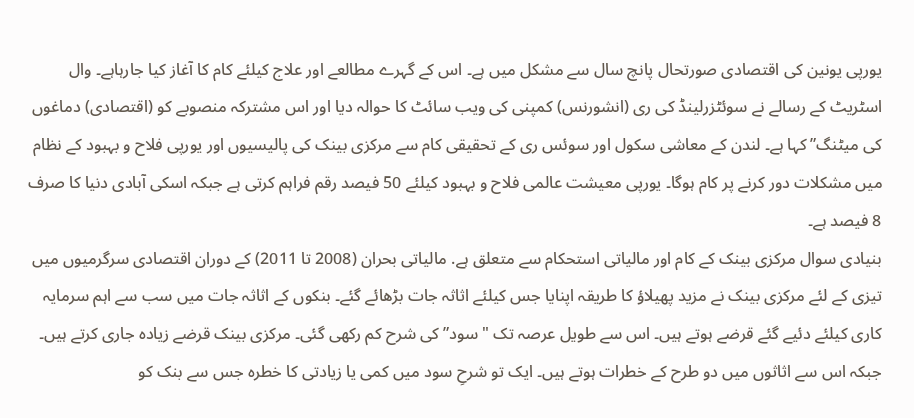یورپی یونین کی اقتصادی صورتحال پانچ سال سے مشکل میں ہے۔ اس کے گہرے مطالعے اور علاج کیلئے کام کا آغاز کیا جارہاہے۔ وال اسٹریٹ کے رسالے نے سوئٹزرلینڈ کی ری (انشورنس) کمپنی کی ویب سائٹ کا حوالہ دیا اور اس مشترکہ منصوبے کو (اقتصادی) دماغوں کی میٹنگ” کہا ہے۔ لندن کے معاشی سکول اور سوئس ری کے تحقیقی کام سے مرکزی بینک کی پالیسیوں اور یورپی فلاح و بہبود کے نظام میں مشکلات دور کرنے پر کام ہوگا۔ یورپی معیشت عالمی فلاح و بہبود کیلئے 50 فیصد رقم فراہم کرتی ہے جبکہ اسکی آبادی دنیا کا صرف 8 فیصد ہے۔
بنیادی سوال مرکزی بینک کے کام اور مالیاتی استحکام سے متعلق ہے. مالیاتی بحران (2008 تا 2011) کے دوران اقتصادی سرگرمیوں میں تیزی کے لئے مرکزی بینک نے مزید پھیلاؤ کا طریقہ اپنایا جس کیلئے اثاثہ جات بڑھائے گئے۔ بنکوں کے اثاثہ جات میں سب سے اہم سرمایہ کاری کیلئے دئیے گئے قرضے ہوتے ہیں۔ اس سے طویل عرصہ تک "سود” کی شرح کم رکھی گئی۔ مرکزی بینک قرضے زیادہ جاری کرتے ہیں۔ جبکہ اس سے اثاثوں میں دو طرح کے خطرات ہوتے ہیں۔ ایک تو شرحِ سود میں کمی یا زیادتی کا خطرہ جس سے بنک کو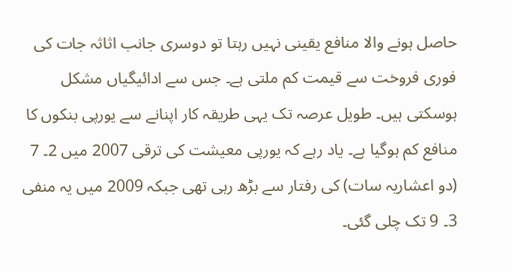حاصل ہونے والا منافع یقینی نہیں رہتا تو دوسری جانب اثاثہ جات کی فوری فروخت سے قیمت کم ملتی ہے۔ جس سے ادائیگیاں مشکل ہوسکتی ہیں۔ طویل عرصہ تک یہی طریقہ کار اپنانے سے یورپی بنکوں کا منافع کم ہوگیا ہے۔ یاد رہے کہ یورپی معیشت کی ترقی 2007 میں 2۔ 7 (دو اعشاریہ سات) کی رفتار سے بڑھ رہی تھی جبکہ 2009 میں یہ منفی 3۔ 9 تک چلی گئی۔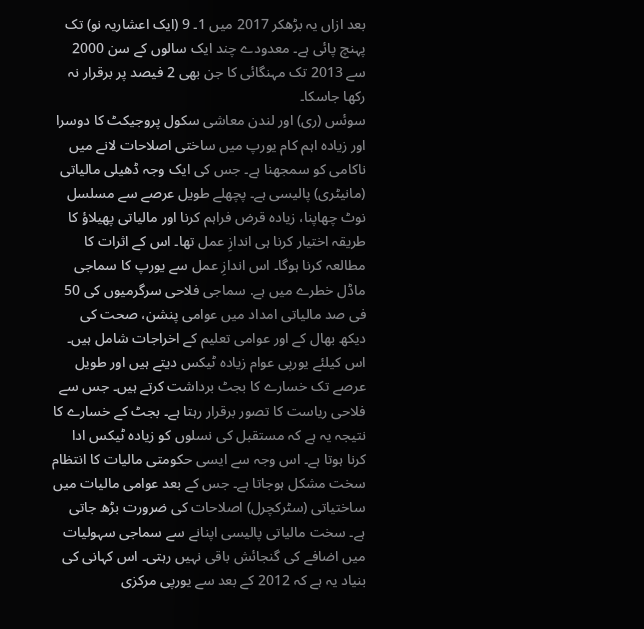بعد ازاں یہ بڑھکر 2017 میں 1۔ 9 (ایک اعشاریہ نو) تک پہنچ پائی ہے۔ معدودے چند ایک سالوں کے سن 2000 سے 2013 تک مہنگائی کا جن بھی 2 فیصد پر برقرار نہ رکھا جاسکا۔
سوئس (ری) اور لندن معاشی سکول پروجیکٹ کا دوسرا اور زیادہ اہم کام یورپ میں ساختی اصلاحات لانے میں ناکامی کو سمجھنا ہے۔ جس کی ایک وجہ ڈھیلی مالیاتی (مانیٹری) پالیسی ہے۔ پچھلے طویل عرصے سے مسلسل نوٹ چھاپنا، زیادہ قرض فراہم کرنا اور مالیاتی پھیلاؤ کا طریقہ اختیار کرنا ہی اندازِ عمل تھا۔ اس کے اثرات کا مطالعہ کرنا ہوگا۔ اس اندازِ عمل سے یورپ کا سماجی ماڈل خطرے میں ہے. سماجی فلاحی سرگرمیوں کی 50 فی صد مالیاتی امداد میں عوامی پنشن، صحت کی دیکھ بھال کے اور عوامی تعلیم کے اخراجات شامل ہیں۔
اس کیلئے یورپی عوام زیادہ ٹیکس دیتے ہیں اور طویل عرصے تک خسارے کا بجٹ برداشت کرتے ہیں۔ جس سے فلاحی ریاست کا تصور برقرار رہتا ہے۔ بجٹ کے خسارے کا نتیجہ یہ ہے کہ مستقبل کی نسلوں کو زیادہ ٹیکس ادا کرنا ہوتا ہے۔ اس وجہ سے ایسی حکومتی مالیات کا انتظام سخت مشکل ہوجاتا ہے۔ جس کے بعد عوامی مالیات میں ساختیاتی (سٹرکچرل) اصلاحات کی ضرورت بڑھ جاتی ہے۔ سخت مالیاتی پالیسی اپنانے سے سماجی سہولیات میں اضافے کی گنجائش باقی نہیں رہتی۔ اس کہانی کی بنیاد یہ ہے کہ 2012 کے بعد سے یورپی مرکزی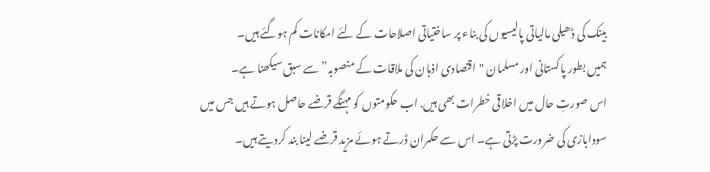بینک کی ڈھیلی مالیاتی پالیسیوں کی بناء پر ساختیاتی اصلاحات کے لئے امکانات کم ہوگئے ہیں۔
ہمیں بطور پاکستانی اور مسلمان "اقتصادی اذہان کی ملاقات کے منصوبہ” سے سبق سیکھنا ہے۔
اس صورتِ حال میں اخلاقی خطرات بھی ہیں. اب حکومتوں کو مہنگے قرضے حاصل ہوتے ہیں جس میں سودابازی کی ضرورت پڑتی ہے۔ اس سے حکمران ڈرتے ہوئے مزید قرضے لینا بند کردیتے ہیں۔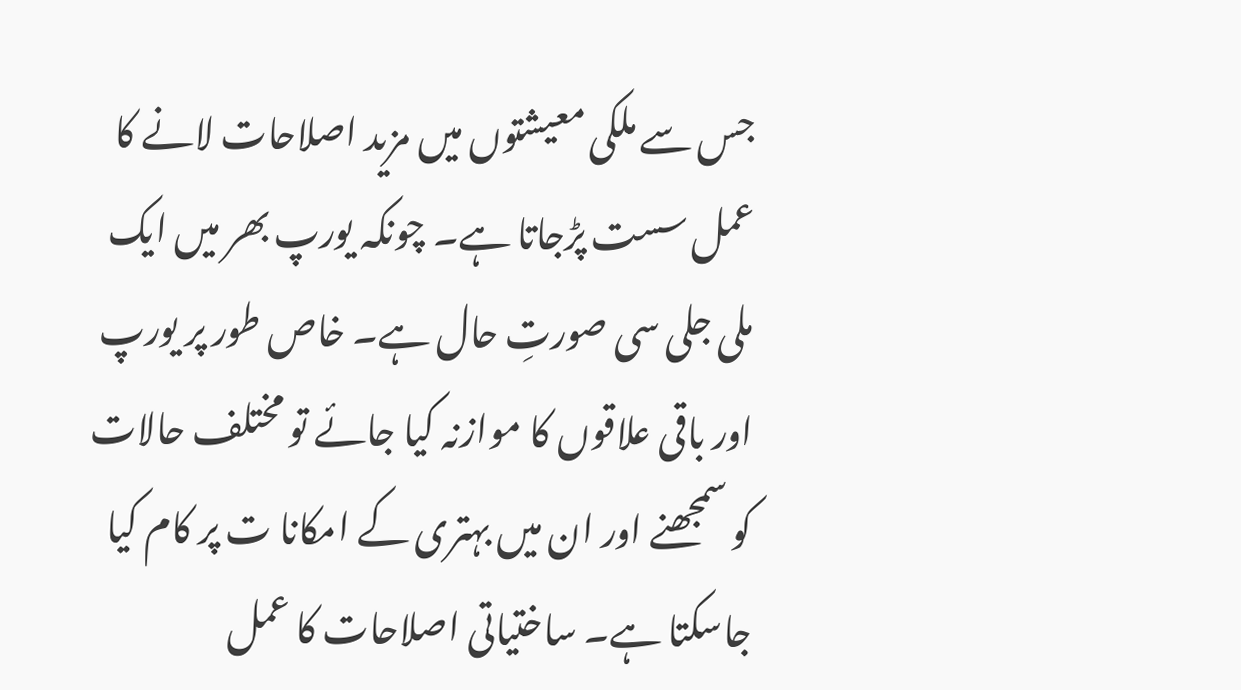جس سے ملکی معیشتوں میں مزید اصلاحات لانے کا عمل سست پڑجاتا ہے۔ چونکہ یورپ بھر میں ایک ملی جلی سی صورتِ حال ہے۔ خاص طور پر یورپ اور باقی علاقوں کا موازنہ کیا جائے تو مختلف حالات کو سمجھنے اور ان میں بہتری کے امکانا ت پر کام کیا جاسکتا ہے۔ ساختیاتی اصلاحات کا عمل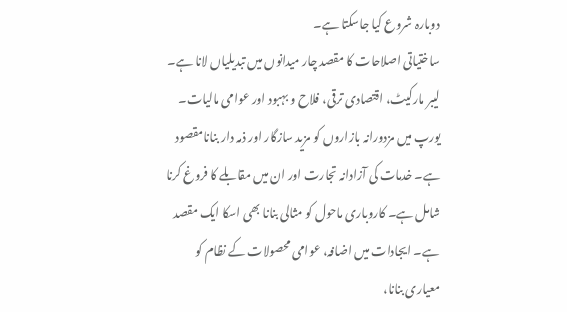دوبارہ شروع کیا جاسکتا ہے۔
ساختیاتی اصلاحات کا مقصد چار میدانوں میں تبدیلیاں لانا ہے۔ لیبر مارکیٹ، اقتصادی ترقی، فلاح و بہبود اور عوامی مالیات۔ یورپ میں مزدورانہ بازاروں کو مزید سازگار اور ذمہ دار بنانامقصود ہے۔ خدمات کی آزادانہ تجارت اور ان میں مقابلے کا فروغ کرنا شامل ہے۔ کاروباری ماحول کو مثالی بنانا بھی اسکا ایک مقصد ہے۔ ایجادات میں اضافہ، عوامی محصولات کے نظام کو معیاری بنانا،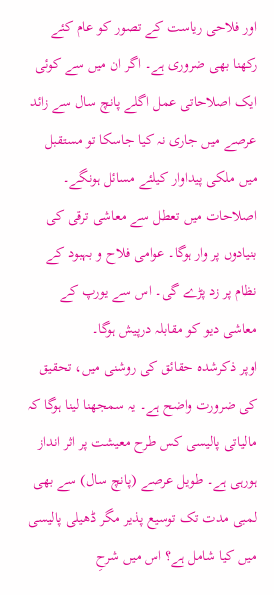اور فلاحی ریاست کے تصور کو عام کئے رکھنا بھی ضروری ہے۔ اگر ان میں سے کوئی ایک اصلاحاتی عمل اگلے پانچ سال سے زائد عرصے میں جاری نہ کیا جاسکا تو مستقبل میں ملکی پیداوار کیلئے مسائل ہونگے۔ اصلاحات میں تعطل سے معاشی ترقی کی بنیادوں پر وار ہوگا۔ عوامی فلاح و بہبود کے نظام پر زد پڑے گی۔ اس سے یورپ کے معاشی دیو کو مقابلہ درپیش ہوگا۔
اوپر ذکرشدہ حقائق کی روشنی میں، تحقیق کی ضرورت واضح ہے۔ یہ سمجھنا لینا ہوگا کہ مالیاتی پالیسی کس طرح معیشت پر اثر انداز ہورہی ہے۔ طویل عرصے (پانچ سال) سے بھی لمبی مدت تک توسیع پذیر مگر ڈھیلی پالیسی میں کیا شامل ہے؟ اس میں شرحِ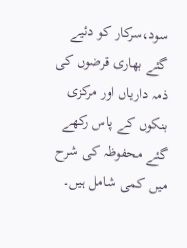سود،سرکار کو دئیے گئے بھاری قرضوں کی ذمہ داریاں اور مرکزی بنکوں کے پاس رکھے گئے محفوظہ کی شرح میں کمی شامل ہیں۔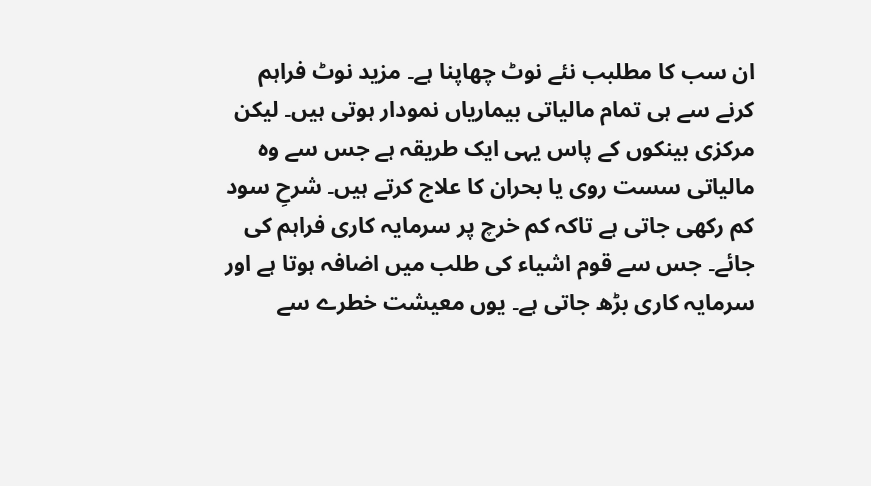ان سب کا مطلبب نئے نوٹ چھاپنا ہے۔ مزید نوٹ فراہم کرنے سے ہی تمام مالیاتی بیماریاں نمودار ہوتی ہیں۔ لیکن مرکزی بینکوں کے پاس یہی ایک طریقہ ہے جس سے وہ مالیاتی سست روی یا بحران کا علاج کرتے ہیں۔ شرحِ سود کم رکھی جاتی ہے تاکہ کم خرچ پر سرمایہ کاری فراہم کی جائے۔ جس سے قوم اشیاء کی طلب میں اضافہ ہوتا ہے اور سرمایہ کاری بڑھ جاتی ہے۔ یوں معیشت خطرے سے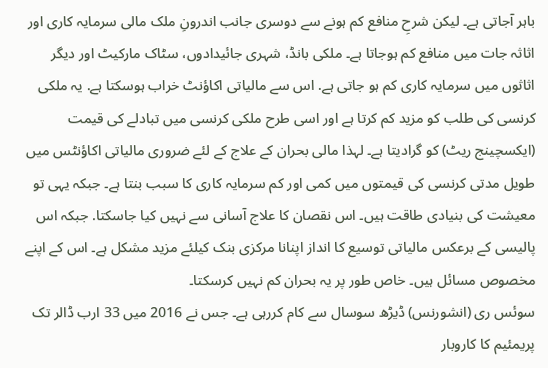باہر آجاتی ہے۔ لیکن شرحِ منافع کم ہونے سے دوسری جانب اندرونِ ملک مالی سرمایہ کاری اور اثاثہ جات میں منافع کم ہوجاتا ہے۔ ملکی بانڈ، شہری جائیدادوں، سٹاک مارکیٹ اور دیگر اثاثوں میں سرمایہ کاری کم ہو جاتی ہے. اس سے مالیاتی اکاؤنٹ خراب ہوسکتا ہے. یہ ملکی کرنسی کی طلب کو مزید کم کرتا ہے اور اسی طرح ملکی کرنسی میں تبادلے کی قیمت (ایکسچینج ریٹ) کو گرادیتا ہے۔ لہذا مالی بحران کے علاج کے لئے ضروری مالیاتی اکاؤنٹس میں طویل مدتی کرنسی کی قیمتوں میں کمی اور کم سرمایہ کاری کا سبب بنتا ہے۔ جبکہ یہی تو معیشت کی بنیادی طاقت ہیں۔ اس نقصان کا علاج آسانی سے نہیں کیا جاسکتا. جبکہ اس پالیسی کے برعکس مالیاتی توسیع کا انداز اپنانا مرکزی بنک کیلئے مزید مشکل ہے۔ اس کے اپنے مخصوص مسائل ہیں۔ خاص طور پر یہ بحران کم نہیں کرسکتا۔
سوئس ری (انشورنس) ڈیڑھ سوسال سے کام کررہی ہے۔ جس نے 2016 میں 33 ارب ڈالر تک پریمئیم کا کاروبار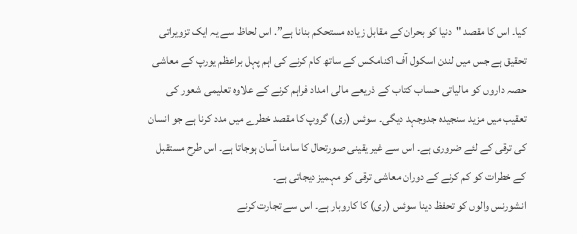کیا۔ اس کا مقصد "دنیا کو بحران کے مقابل زیادہ مستحکم بنانا ہے”. اس لحاظ سے یہ ایک تزویراتی تحقیق ہے جس میں لندن اسکول آف اکنامکس کے ساتھ کام کرنے کی اہم پہل براعظم یورپ کے معاشی حصہ داروں کو مالیاتی حساب کتاب کے ذریعے مالی امداد فراہم کرنے کے علاوہ تعلیمی شعور کی تعقیب میں مزید سنجیدہ جدوجہد دیگی۔ سوئس (ری) گروپ کا مقصد خطرے میں مدد کرنا ہے جو انسان کی ترقی کے لئے ضروری ہے۔ اس سے غیر یقینی صورتحال کا سامنا آسان ہوجاتا ہے۔ اس طرح مستقبل کے خطرات کو کم کرنے کے دوران معاشی ترقی کو مہمیز دیجاتی ہے۔
انشورنس والوں کو تحفظ دینا سوئس (ری) کا کاروبار ہے۔ اس سے تجارت کرنے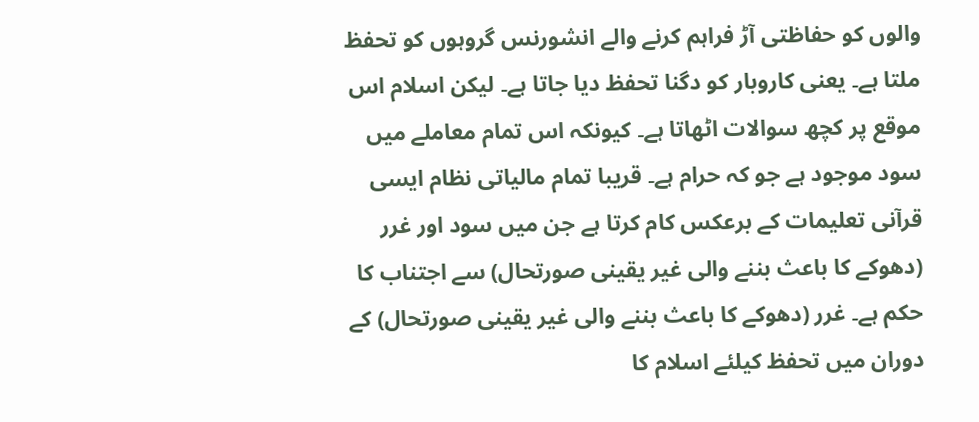والوں کو حفاظتی آڑ فراہم کرنے والے انشورنس گروہوں کو تحفظ ملتا ہے۔ یعنی کاروبار کو دگنا تحفظ دیا جاتا ہے۔ لیکن اسلام اس موقع پر کچھ سوالات اٹھاتا ہے۔ کیونکہ اس تمام معاملے میں سود موجود ہے جو کہ حرام ہے۔ قریبا تمام مالیاتی نظام ایسی قرآنی تعلیمات کے برعکس کام کرتا ہے جن میں سود اور غرر (دھوکے کا باعث بننے والی غیر یقینی صورتحال) سے اجتناب کا حکم ہے۔ غرر (دھوکے کا باعث بننے والی غیر یقینی صورتحال) کے دوران میں تحفظ کیلئے اسلام کا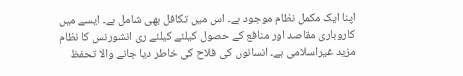اپنا ایک مکمل نظام موجود ہے۔ اس میں تکافل بھی شامل ہے۔ ایسے میں کاروباری مقاصد اور منافع کے حصول کیلئے کیلئے ری انشورنس کا نظام مزید غیراسلامی ہے۔ انسانوں کی فلاح کی خاطر دیا جانے والا تحفظ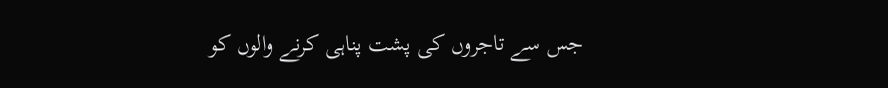جس سے تاجروں کی پشت پناہی کرنے والوں کو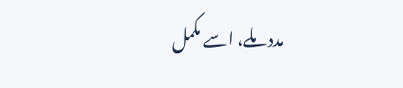مدد ملے، اسے مکمل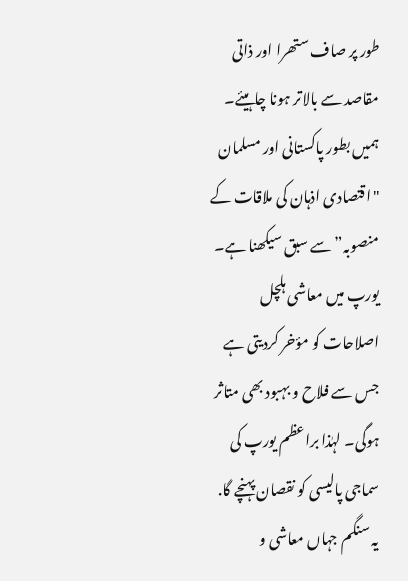طور پر صاف ستھرا اور ذاتی مقاصد سے بالاتر ہونا چاہیئے۔
ہمیں بطور پاکستانی اور مسلمان "اقتصادی اذہان کی ملاقات کے منصوبہ” سے سبق سیکھنا ہے۔ یورپ میں معاشی ہلچل اصلاحات کو مؤخر کردیتی ہے جس سے فلاح و بہبود بھی متاثر ہوگی۔ لہٰذا براعظم یورپ کی سماجی پالیسی کو نقصان پہنچے گا. یہ سنگم جہاں معاشی و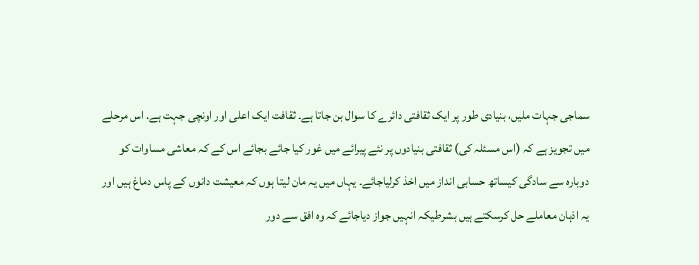سماجی جہات ملیں، بنیادی طور پر ایک ثقافتی دائرے کا سوال بن جاتا ہے۔ ثقافت ایک اعلی اور اونچی جہت ہے. اس مرحلے میں تجویز ہے کہ (اس مسئلہ کی) ثقافتی بنیادوں پر نئے پیرائے میں غور کیا جائے بجائے اس کے کہ معاشی مساوات کو دوبارہ سے سادگی کیساتھ حسابی انداز میں اخذ کرلیاجائے۔ یہاں میں یہ مان لیتا ہوں کہ معیشت دانوں کے پاس دماغ ہیں اور یہ اذہان معاملے حل کرسکتے ہیں بشرطیکہ انہیں جواز دیاجائے کہ وہ افق سے دور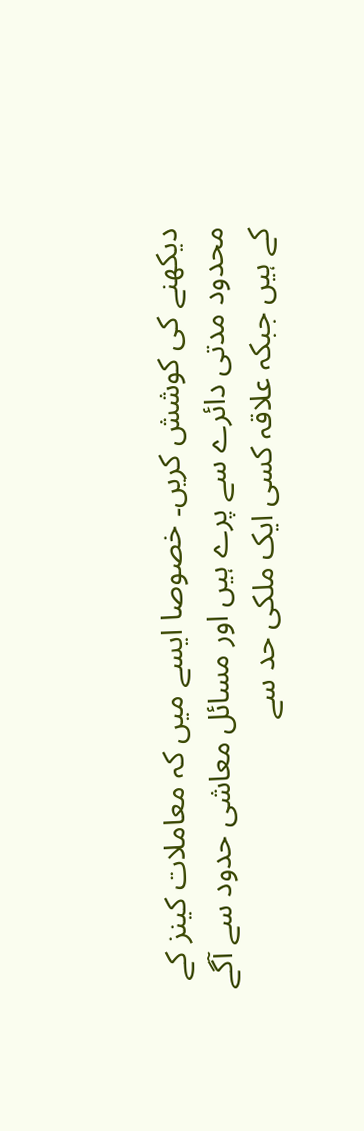دیکھنے کی کوشش کریں۔ خصوصا ایسے میں کہ معاملات کینز کے محدود مدتی دائرے سے پرے ہیں اور مسائل معاشی حدود سے آگے کے ہیں جبکہ علاقہ کسی ایک ملکی حد سے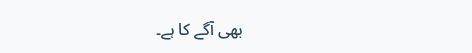بھی آگے کا ہے۔